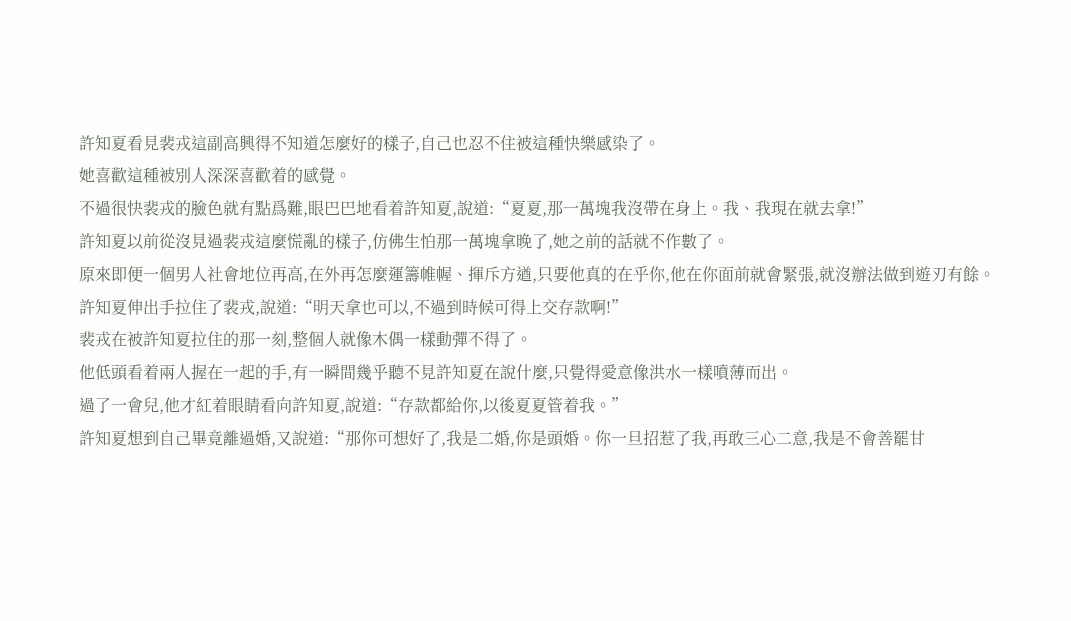許知夏看見裴戎這副高興得不知道怎麼好的樣子,自己也忍不住被這種快樂感染了。
她喜歡這種被別人深深喜歡着的感覺。
不過很快裴戎的臉色就有點爲難,眼巴巴地看着許知夏,說道:“夏夏,那一萬塊我沒帶在身上。我、我現在就去拿!”
許知夏以前從沒見過裴戎這麼慌亂的樣子,仿佛生怕那一萬塊拿晚了,她之前的話就不作數了。
原來即便一個男人社會地位再高,在外再怎麼運籌帷幄、揮斥方遒,只要他真的在乎你,他在你面前就會緊張,就沒辦法做到遊刃有餘。
許知夏伸出手拉住了裴戎,說道:“明天拿也可以,不過到時候可得上交存款啊!”
裴戎在被許知夏拉住的那一刻,整個人就像木偶一樣動彈不得了。
他低頭看着兩人握在一起的手,有一瞬間幾乎聽不見許知夏在說什麼,只覺得愛意像洪水一樣噴薄而出。
過了一會兒,他才紅着眼睛看向許知夏,說道:“存款都給你,以後夏夏管着我。”
許知夏想到自己畢竟離過婚,又說道:“那你可想好了,我是二婚,你是頭婚。你一旦招惹了我,再敢三心二意,我是不會善罷甘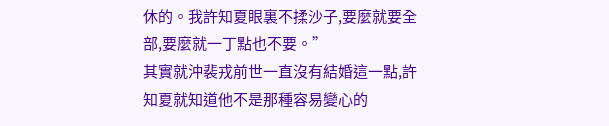休的。我許知夏眼裏不揉沙子,要麼就要全部,要麼就一丁點也不要。”
其實就沖裴戎前世一直沒有結婚這一點,許知夏就知道他不是那種容易變心的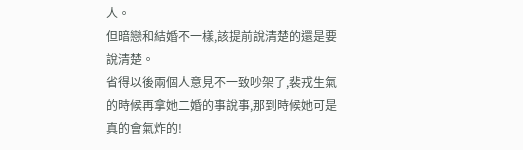人。
但暗戀和結婚不一樣,該提前說清楚的還是要說清楚。
省得以後兩個人意見不一致吵架了,裴戎生氣的時候再拿她二婚的事說事,那到時候她可是真的會氣炸的!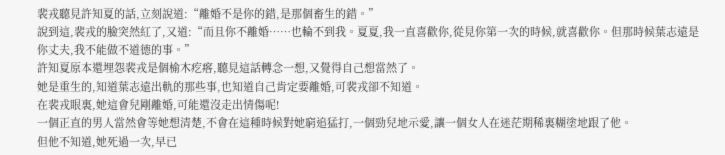裴戎聽見許知夏的話,立刻說道:“離婚不是你的錯,是那個畜生的錯。”
說到這,裴戎的臉突然紅了,又道:“而且你不離婚……也輪不到我。夏夏,我一直喜歡你,從見你第一次的時候,就喜歡你。但那時候葉志遠是你丈夫,我不能做不道德的事。”
許知夏原本還埋怨裴戎是個榆木疙瘩,聽見這話轉念一想,又覺得自己想當然了。
她是重生的,知道葉志遠出軌的那些事,也知道自己肯定要離婚,可裴戎卻不知道。
在裴戎眼裏,她這會兒剛離婚,可能還沒走出情傷呢!
一個正直的男人當然會等她想清楚,不會在這種時候對她窮追猛打,一個勁兒地示愛,讓一個女人在迷茫期稀裏糊塗地跟了他。
但他不知道,她死過一次,早已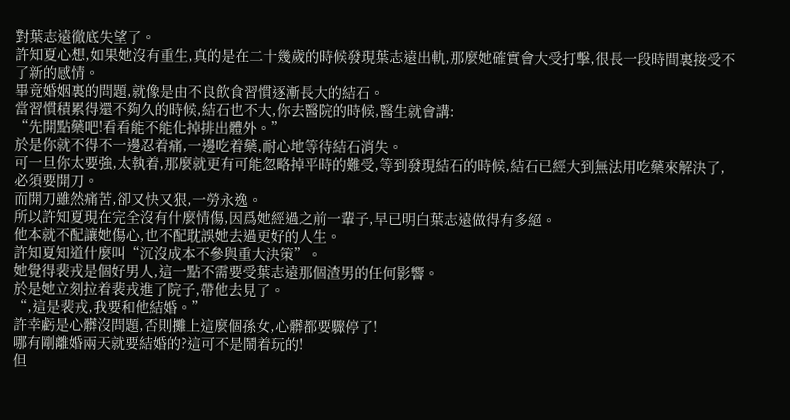對葉志遠徹底失望了。
許知夏心想,如果她沒有重生,真的是在二十幾歲的時候發現葉志遠出軌,那麼她確實會大受打擊,很長一段時間裏接受不了新的感情。
畢竟婚姻裏的問題,就像是由不良飲食習慣逐漸長大的結石。
當習慣積累得還不夠久的時候,結石也不大,你去醫院的時候,醫生就會講:
“先開點藥吧!看看能不能化掉排出體外。”
於是你就不得不一邊忍着痛,一邊吃着藥,耐心地等待結石消失。
可一旦你太要強,太執着,那麼就更有可能忽略掉平時的難受,等到發現結石的時候,結石已經大到無法用吃藥來解決了,必須要開刀。
而開刀雖然痛苦,卻又快又狠,一勞永逸。
所以許知夏現在完全沒有什麼情傷,因爲她經過之前一輩子,早已明白葉志遠做得有多絕。
他本就不配讓她傷心,也不配耽誤她去過更好的人生。
許知夏知道什麼叫“沉沒成本不參與重大決策”。
她覺得裴戎是個好男人,這一點不需要受葉志遠那個渣男的任何影響。
於是她立刻拉着裴戎進了院子,帶他去見了。
“,這是裴戎,我要和他結婚。”
許幸虧是心髒沒問題,否則攤上這麼個孫女,心髒都要驟停了!
哪有剛離婚兩天就要結婚的?這可不是鬧着玩的!
但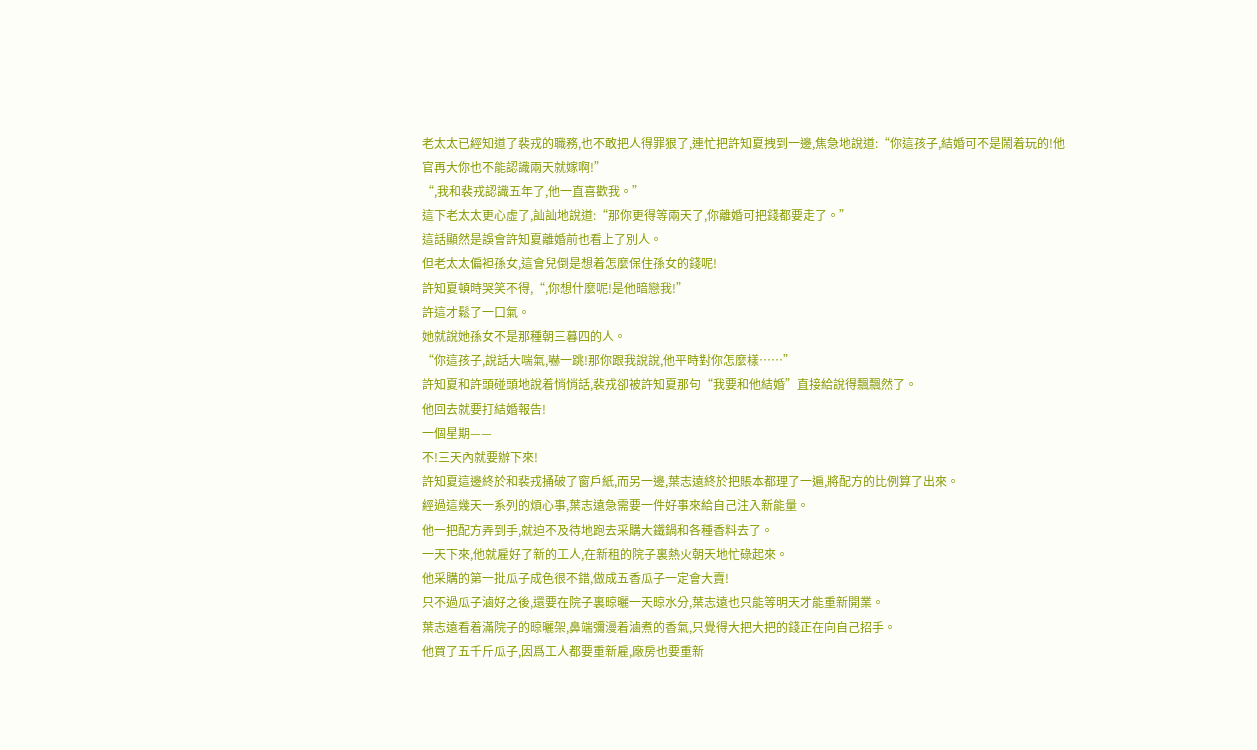老太太已經知道了裴戎的職務,也不敢把人得罪狠了,連忙把許知夏拽到一邊,焦急地說道:“你這孩子,結婚可不是鬧着玩的!他官再大你也不能認識兩天就嫁啊!”
“,我和裴戎認識五年了,他一直喜歡我。”
這下老太太更心虛了,訕訕地說道:“那你更得等兩天了,你離婚可把錢都要走了。”
這話顯然是誤會許知夏離婚前也看上了別人。
但老太太偏袒孫女,這會兒倒是想着怎麼保住孫女的錢呢!
許知夏頓時哭笑不得,“,你想什麼呢!是他暗戀我!”
許這才鬆了一口氣。
她就說她孫女不是那種朝三暮四的人。
“你這孩子,說話大喘氣,嚇一跳!那你跟我說說,他平時對你怎麼樣……”
許知夏和許頭碰頭地說着悄悄話,裴戎卻被許知夏那句“我要和他結婚”直接給說得飄飄然了。
他回去就要打結婚報告!
一個星期——
不!三天內就要辦下來!
許知夏這邊終於和裴戎捅破了窗戶紙,而另一邊,葉志遠終於把賬本都理了一遍,將配方的比例算了出來。
經過這幾天一系列的煩心事,葉志遠急需要一件好事來給自己注入新能量。
他一把配方弄到手,就迫不及待地跑去采購大鐵鍋和各種香料去了。
一天下來,他就雇好了新的工人,在新租的院子裏熱火朝天地忙碌起來。
他采購的第一批瓜子成色很不錯,做成五香瓜子一定會大賣!
只不過瓜子滷好之後,還要在院子裏晾曬一天晾水分,葉志遠也只能等明天才能重新開業。
葉志遠看着滿院子的晾曬架,鼻端彌漫着滷煮的香氣,只覺得大把大把的錢正在向自己招手。
他買了五千斤瓜子,因爲工人都要重新雇,廠房也要重新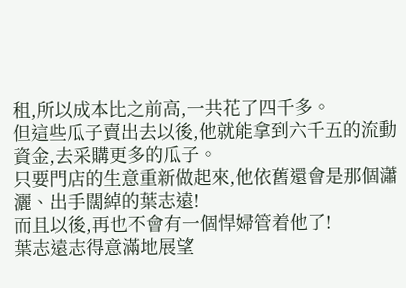租,所以成本比之前高,一共花了四千多。
但這些瓜子賣出去以後,他就能拿到六千五的流動資金,去采購更多的瓜子。
只要門店的生意重新做起來,他依舊還會是那個瀟灑、出手闊綽的葉志遠!
而且以後,再也不會有一個悍婦管着他了!
葉志遠志得意滿地展望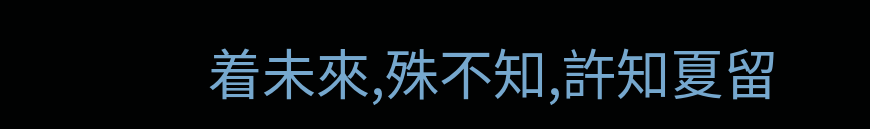着未來,殊不知,許知夏留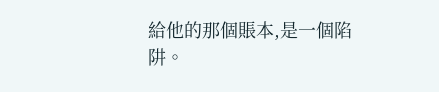給他的那個賬本,是一個陷阱。